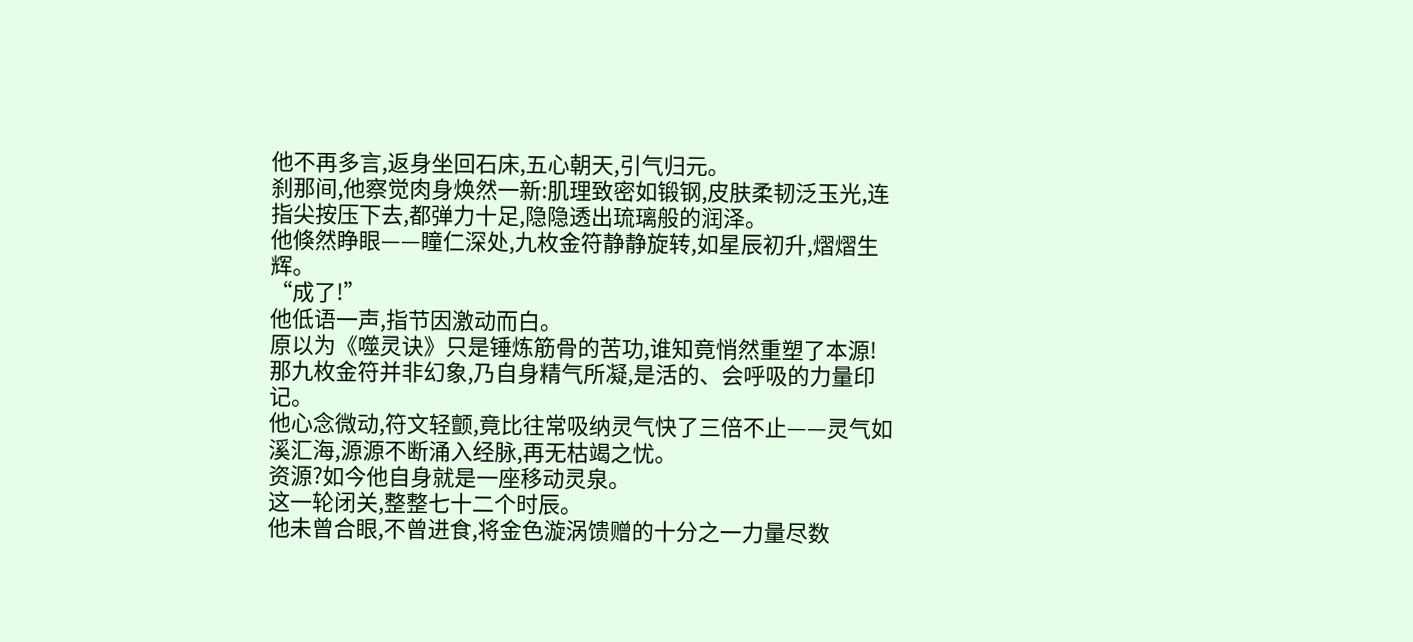他不再多言,返身坐回石床,五心朝天,引气归元。
刹那间,他察觉肉身焕然一新:肌理致密如锻钢,皮肤柔韧泛玉光,连指尖按压下去,都弹力十足,隐隐透出琉璃般的润泽。
他倏然睁眼——瞳仁深处,九枚金符静静旋转,如星辰初升,熠熠生辉。
“成了!”
他低语一声,指节因激动而白。
原以为《噬灵诀》只是锤炼筋骨的苦功,谁知竟悄然重塑了本源!
那九枚金符并非幻象,乃自身精气所凝,是活的、会呼吸的力量印记。
他心念微动,符文轻颤,竟比往常吸纳灵气快了三倍不止——灵气如溪汇海,源源不断涌入经脉,再无枯竭之忧。
资源?如今他自身就是一座移动灵泉。
这一轮闭关,整整七十二个时辰。
他未曾合眼,不曾进食,将金色漩涡馈赠的十分之一力量尽数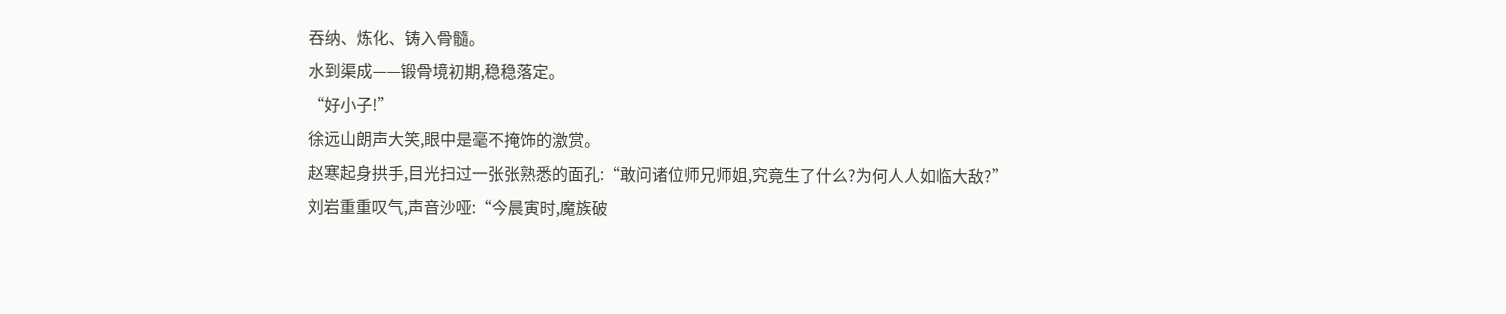吞纳、炼化、铸入骨髓。
水到渠成——锻骨境初期,稳稳落定。
“好小子!”
徐远山朗声大笑,眼中是毫不掩饰的激赏。
赵寒起身拱手,目光扫过一张张熟悉的面孔:“敢问诸位师兄师姐,究竟生了什么?为何人人如临大敌?”
刘岩重重叹气,声音沙哑:“今晨寅时,魔族破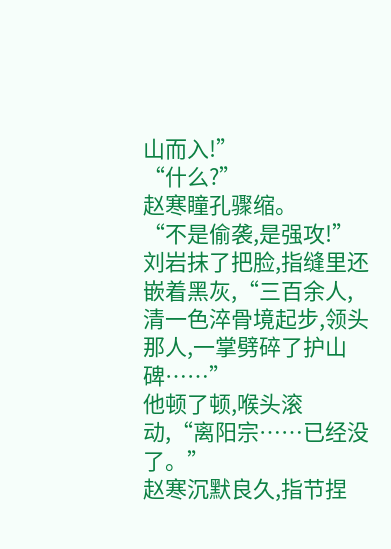山而入!”
“什么?”
赵寒瞳孔骤缩。
“不是偷袭,是强攻!”
刘岩抹了把脸,指缝里还嵌着黑灰,“三百余人,清一色淬骨境起步,领头那人,一掌劈碎了护山碑……”
他顿了顿,喉头滚动,“离阳宗……已经没了。”
赵寒沉默良久,指节捏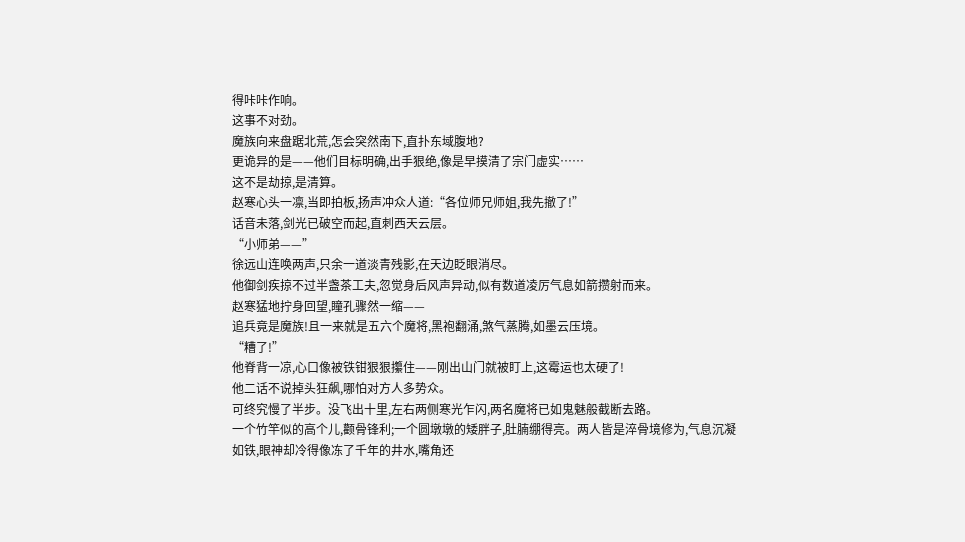得咔咔作响。
这事不对劲。
魔族向来盘踞北荒,怎会突然南下,直扑东域腹地?
更诡异的是——他们目标明确,出手狠绝,像是早摸清了宗门虚实……
这不是劫掠,是清算。
赵寒心头一凛,当即拍板,扬声冲众人道:“各位师兄师姐,我先撤了!”
话音未落,剑光已破空而起,直刺西天云层。
“小师弟——”
徐远山连唤两声,只余一道淡青残影,在天边眨眼消尽。
他御剑疾掠不过半盏茶工夫,忽觉身后风声异动,似有数道凌厉气息如箭攒射而来。
赵寒猛地拧身回望,瞳孔骤然一缩——
追兵竟是魔族!且一来就是五六个魔将,黑袍翻涌,煞气蒸腾,如墨云压境。
“糟了!”
他脊背一凉,心口像被铁钳狠狠攥住——刚出山门就被盯上,这霉运也太硬了!
他二话不说掉头狂飙,哪怕对方人多势众。
可终究慢了半步。没飞出十里,左右两侧寒光乍闪,两名魔将已如鬼魅般截断去路。
一个竹竿似的高个儿,颧骨锋利;一个圆墩墩的矮胖子,肚腩绷得亮。两人皆是淬骨境修为,气息沉凝如铁,眼神却冷得像冻了千年的井水,嘴角还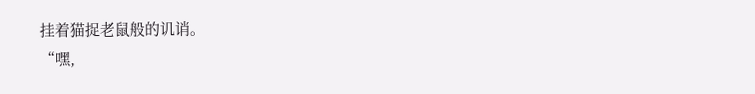挂着猫捉老鼠般的讥诮。
“嘿,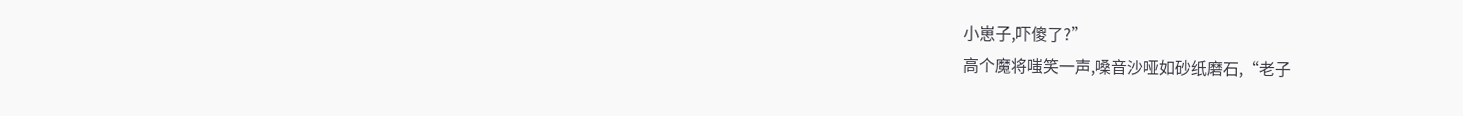小崽子,吓傻了?”
高个魔将嗤笑一声,嗓音沙哑如砂纸磨石,“老子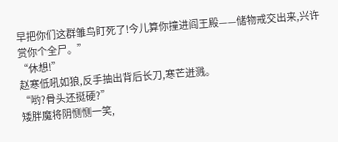早把你们这群雏鸟盯死了!今儿算你撞进阎王殿——储物戒交出来,兴许赏你个全尸。”
“休想!”
赵寒低吼如狼,反手抽出背后长刀,寒芒迸溅。
“哟?骨头还挺硬?”
矮胖魔将阴恻恻一笑,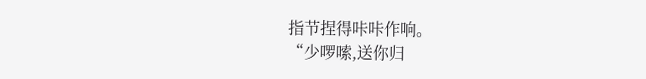指节捏得咔咔作响。
“少啰嗦,送你归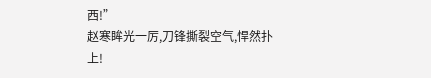西!”
赵寒眸光一厉,刀锋撕裂空气,悍然扑上!